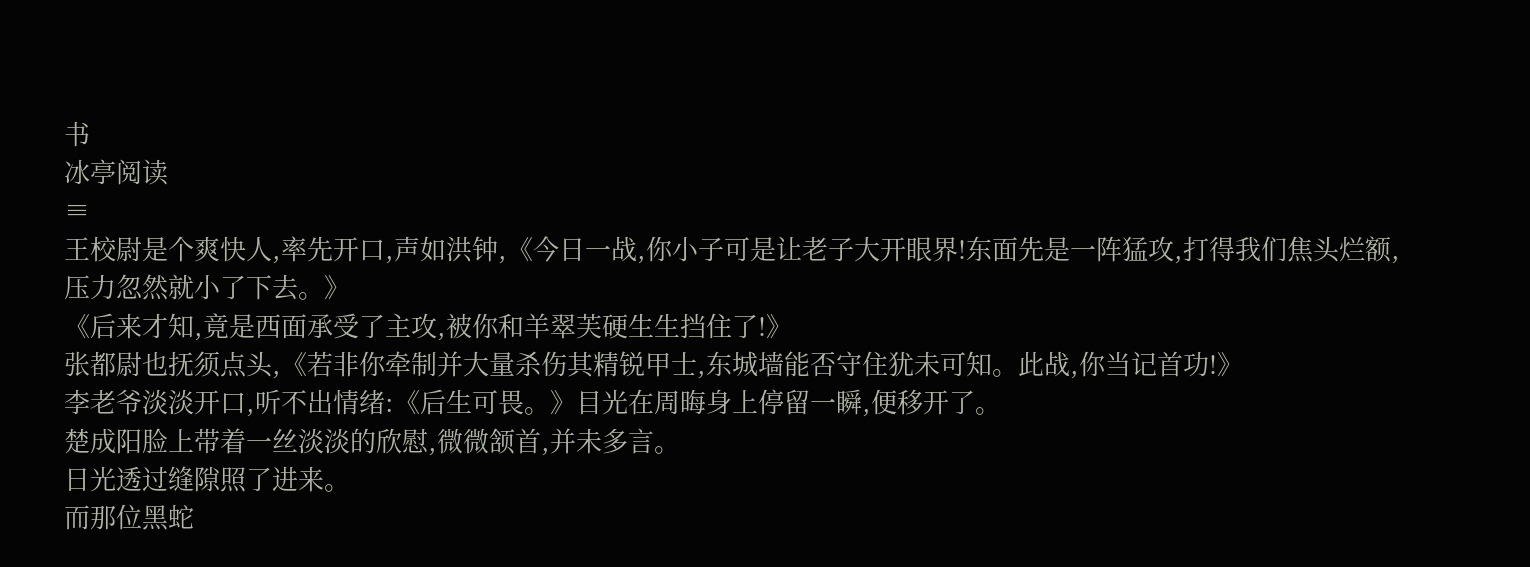书
冰亭阅读
≡
王校尉是个爽快人,率先开口,声如洪钟,《今日一战,你小子可是让老子大开眼界!东面先是一阵猛攻,打得我们焦头烂额,压力忽然就小了下去。》
《后来才知,竟是西面承受了主攻,被你和羊翠芙硬生生挡住了!》
张都尉也抚须点头,《若非你牵制并大量杀伤其精锐甲士,东城墙能否守住犹未可知。此战,你当记首功!》
李老爷淡淡开口,听不出情绪:《后生可畏。》目光在周晦身上停留一瞬,便移开了。
楚成阳脸上带着一丝淡淡的欣慰,微微颔首,并未多言。
日光透过缝隙照了进来。
而那位黑蛇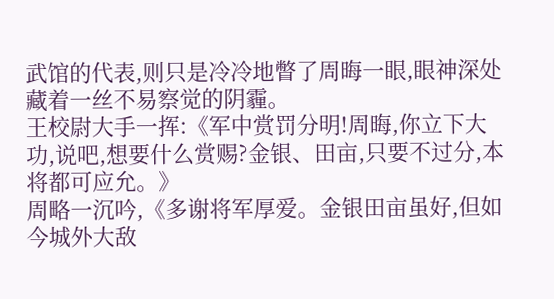武馆的代表,则只是冷冷地瞥了周晦一眼,眼神深处藏着一丝不易察觉的阴霾。
王校尉大手一挥:《军中赏罚分明!周晦,你立下大功,说吧,想要什么赏赐?金银、田亩,只要不过分,本将都可应允。》
周略一沉吟,《多谢将军厚爱。金银田亩虽好,但如今城外大敌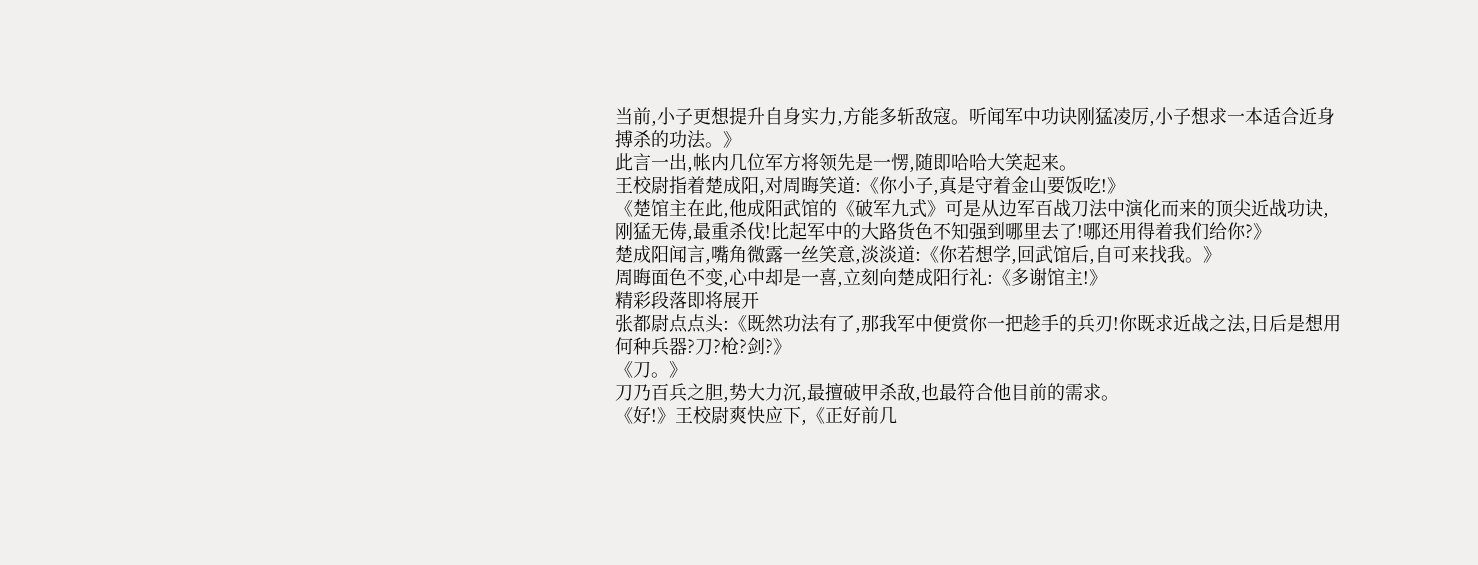当前,小子更想提升自身实力,方能多斩敌寇。听闻军中功诀刚猛凌厉,小子想求一本适合近身搏杀的功法。》
此言一出,帐内几位军方将领先是一愣,随即哈哈大笑起来。
王校尉指着楚成阳,对周晦笑道:《你小子,真是守着金山要饭吃!》
《楚馆主在此,他成阳武馆的《破军九式》可是从边军百战刀法中演化而来的顶尖近战功诀,刚猛无俦,最重杀伐!比起军中的大路货色不知强到哪里去了!哪还用得着我们给你?》
楚成阳闻言,嘴角微露一丝笑意,淡淡道:《你若想学,回武馆后,自可来找我。》
周晦面色不变,心中却是一喜,立刻向楚成阳行礼:《多谢馆主!》
精彩段落即将展开
张都尉点点头:《既然功法有了,那我军中便赏你一把趁手的兵刃!你既求近战之法,日后是想用何种兵器?刀?枪?剑?》
《刀。》
刀乃百兵之胆,势大力沉,最擅破甲杀敌,也最符合他目前的需求。
《好!》王校尉爽快应下,《正好前几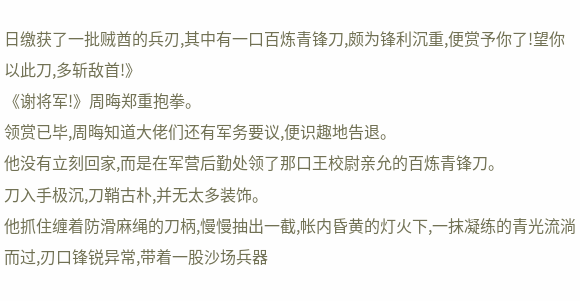日缴获了一批贼酋的兵刃,其中有一口百炼青锋刀,颇为锋利沉重,便赏予你了!望你以此刀,多斩敌首!》
《谢将军!》周晦郑重抱拳。
领赏已毕,周晦知道大佬们还有军务要议,便识趣地告退。
他没有立刻回家,而是在军营后勤处领了那口王校尉亲允的百炼青锋刀。
刀入手极沉,刀鞘古朴,并无太多装饰。
他抓住缠着防滑麻绳的刀柄,慢慢抽出一截,帐内昏黄的灯火下,一抹凝练的青光流淌而过,刃口锋锐异常,带着一股沙场兵器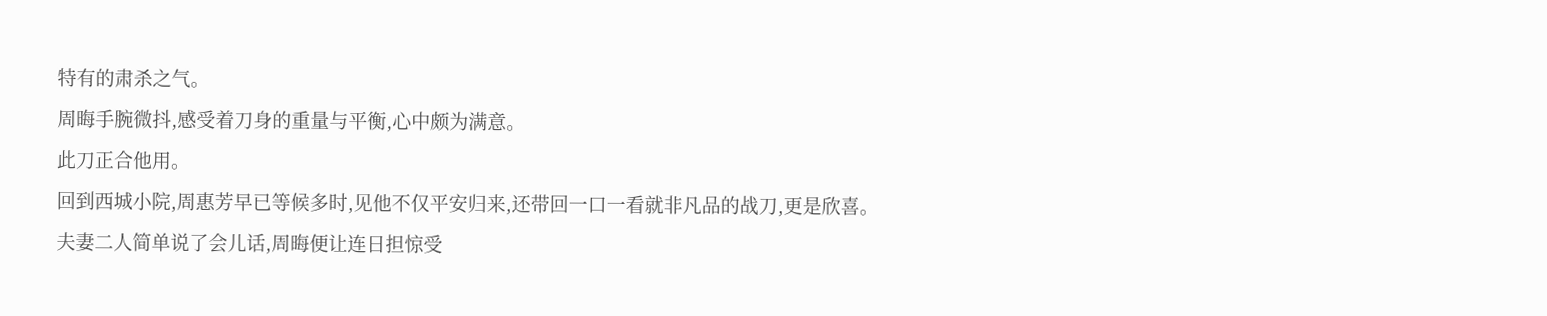特有的肃杀之气。
周晦手腕微抖,感受着刀身的重量与平衡,心中颇为满意。
此刀正合他用。
回到西城小院,周惠芳早已等候多时,见他不仅平安归来,还带回一口一看就非凡品的战刀,更是欣喜。
夫妻二人简单说了会儿话,周晦便让连日担惊受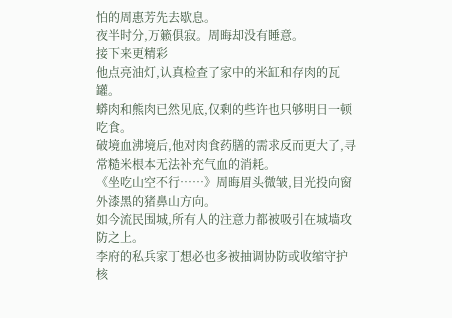怕的周惠芳先去歇息。
夜半时分,万籁俱寂。周晦却没有睡意。
接下来更精彩
他点亮油灯,认真检查了家中的米缸和存肉的瓦罐。
蟒肉和熊肉已然见底,仅剩的些许也只够明日一顿吃食。
破境血沸境后,他对肉食药膳的需求反而更大了,寻常糙米根本无法补充气血的消耗。
《坐吃山空不行……》周晦眉头微皱,目光投向窗外漆黑的猪鼻山方向。
如今流民围城,所有人的注意力都被吸引在城墙攻防之上。
李府的私兵家丁想必也多被抽调协防或收缩守护核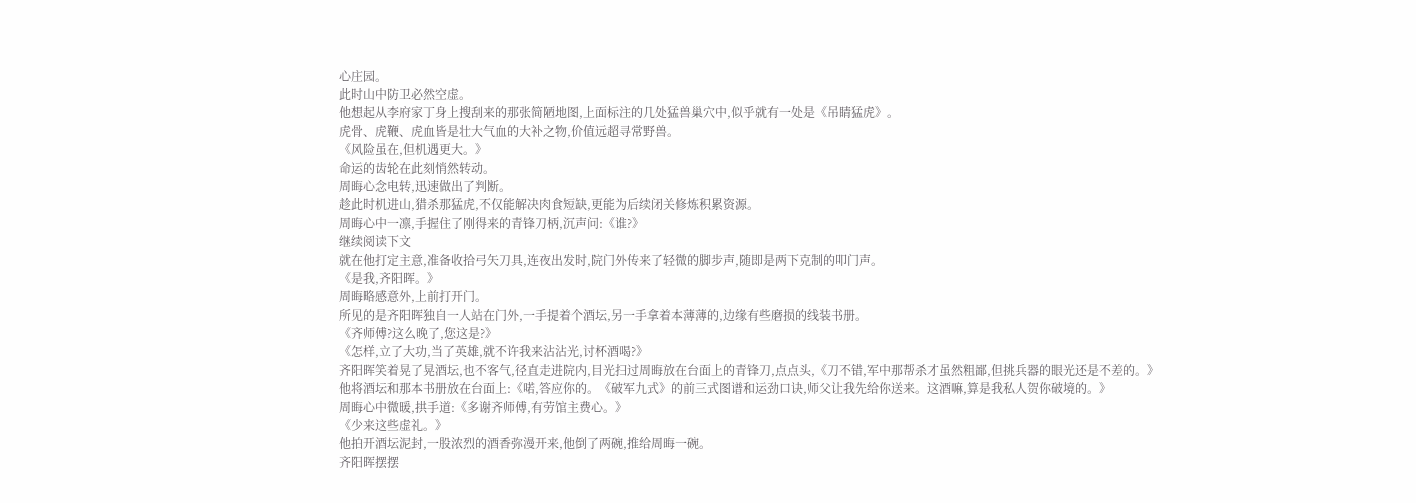心庄园。
此时山中防卫必然空虚。
他想起从李府家丁身上搜刮来的那张简陋地图,上面标注的几处猛兽巢穴中,似乎就有一处是《吊睛猛虎》。
虎骨、虎鞭、虎血皆是壮大气血的大补之物,价值远超寻常野兽。
《风险虽在,但机遇更大。》
命运的齿轮在此刻悄然转动。
周晦心念电转,迅速做出了判断。
趁此时机进山,猎杀那猛虎,不仅能解决肉食短缺,更能为后续闭关修炼积累资源。
周晦心中一凛,手握住了刚得来的青锋刀柄,沉声问:《谁?》
继续阅读下文
就在他打定主意,准备收拾弓矢刀具,连夜出发时,院门外传来了轻微的脚步声,随即是两下克制的叩门声。
《是我,齐阳晖。》
周晦略感意外,上前打开门。
所见的是齐阳晖独自一人站在门外,一手提着个酒坛,另一手拿着本薄薄的,边缘有些磨损的线装书册。
《齐师傅?这么晚了,您这是?》
《怎样,立了大功,当了英雄,就不许我来沾沾光,讨杯酒喝?》
齐阳晖笑着晃了晃酒坛,也不客气,径直走进院内,目光扫过周晦放在台面上的青锋刀,点点头,《刀不错,军中那帮杀才虽然粗鄙,但挑兵器的眼光还是不差的。》
他将酒坛和那本书册放在台面上:《喏,答应你的。《破军九式》的前三式图谱和运劲口诀,师父让我先给你送来。这酒嘛,算是我私人贺你破境的。》
周晦心中微暖,拱手道:《多谢齐师傅,有劳馆主费心。》
《少来这些虚礼。》
他拍开酒坛泥封,一股浓烈的酒香弥漫开来,他倒了两碗,推给周晦一碗。
齐阳晖摆摆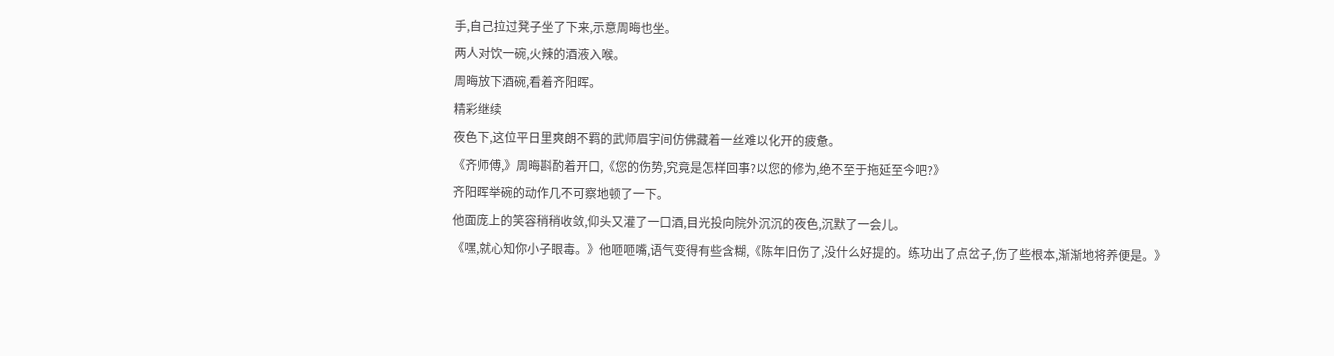手,自己拉过凳子坐了下来,示意周晦也坐。
两人对饮一碗,火辣的酒液入喉。
周晦放下酒碗,看着齐阳晖。
精彩继续
夜色下,这位平日里爽朗不羁的武师眉宇间仿佛藏着一丝难以化开的疲惫。
《齐师傅,》周晦斟酌着开口,《您的伤势,究竟是怎样回事?以您的修为,绝不至于拖延至今吧?》
齐阳晖举碗的动作几不可察地顿了一下。
他面庞上的笑容稍稍收敛,仰头又灌了一口酒,目光投向院外沉沉的夜色,沉默了一会儿。
《嘿,就心知你小子眼毒。》他咂咂嘴,语气变得有些含糊,《陈年旧伤了,没什么好提的。练功出了点岔子,伤了些根本,渐渐地将养便是。》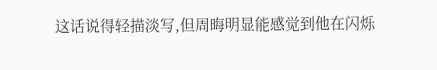这话说得轻描淡写,但周晦明显能感觉到他在闪烁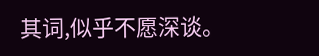其词,似乎不愿深谈。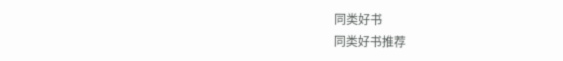同类好书
同类好书推荐